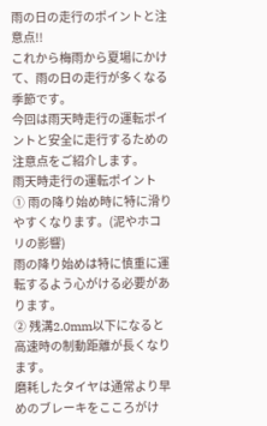雨の日の走行のポイントと注意点!!
これから梅雨から夏場にかけて、雨の日の走行が多くなる季節です。
今回は雨天時走行の運転ポイントと安全に走行するための注意点をご紹介します。
雨天時走行の運転ポイント
① 雨の降り始め時に特に滑りやすくなります。(泥やホコリの影響)
雨の降り始めは特に慎重に運転するよう心がける必要があります。
② 残溝2.0mm以下になると高速時の制動距離が長くなります。
磨耗したタイヤは通常より早めのブレーキをこころがけ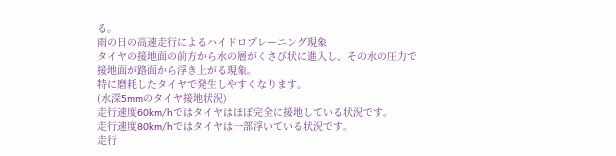る。
雨の日の高速走行によるハイドロプレーニング現象
タイヤの接地面の前方から水の層がくさび状に進入し、その水の圧力で
接地面が路面から浮き上がる現象。
特に磨耗したタイヤで発生しやすくなります。
(水深5mmのタイヤ接地状況)
走行速度60km/hではタイヤはほぼ完全に接地している状況です。
走行速度80km/hではタイヤは一部浮いている状況です。
走行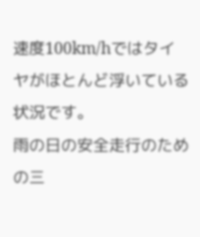速度100km/hではタイヤがほとんど浮いている状況です。
雨の日の安全走行のための三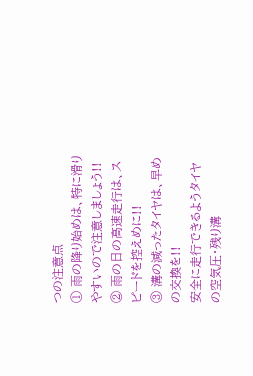つの注意点
① 雨の降り始めは、特に滑りやすいので注意しましょう!!
② 雨の日の高速走行は、スピードを控えめに!!
③ 溝の減ったタイヤは、早めの交換を!!
安全に走行できるようタイヤの空気圧・残り溝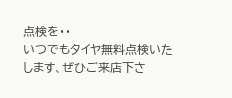点検を・・
いつでもタイヤ無料点検いたします、ぜひご来店下さ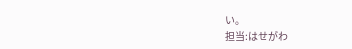い。
担当:はせがわ